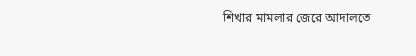শিখার মামলার জেরে আদালতে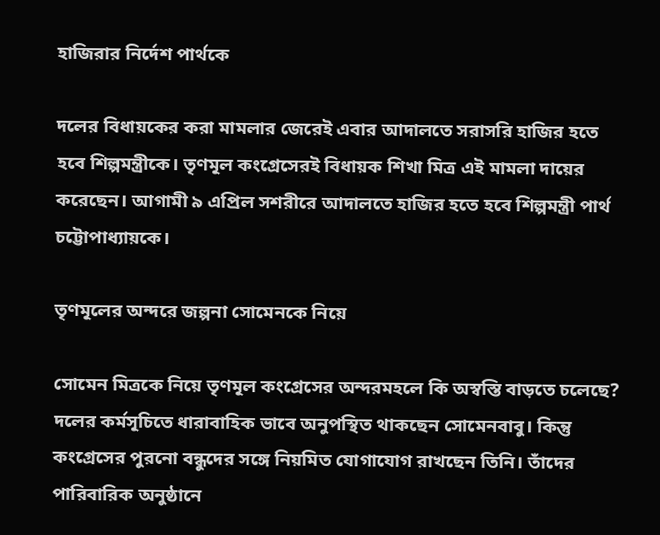হাজিরার নির্দেশ পার্থকে

দলের বিধায়কের করা মামলার জেরেই এবার আদালতে সরাসরি হাজির হতে হবে শিল্পমন্ত্রীকে। তৃণমূল কংগ্রেসেরই বিধায়ক শিখা মিত্র এই মামলা দায়ের করেছেন। আগামী ৯ এপ্রিল সশরীরে আদালতে হাজির হতে হবে শিল্পমন্ত্রী পার্থ চট্টোপাধ্যায়কে।

তৃণমূলের অন্দরে জল্পনা সোমেনকে নিয়ে

সোমেন মিত্রকে নিয়ে তৃণমূল কংগ্রেসের অন্দরমহলে কি অস্বস্তি বাড়তে চলেছে? দলের কর্মসূচিতে ধারাবাহিক ভাবে অনুপস্থিত থাকছেন সোমেনবাবু। কিন্তু কংগ্রেসের পুরনো বন্ধুদের সঙ্গে নিয়মিত যোগাযোগ রাখছেন তিনি। তাঁদের পারিবারিক অনুষ্ঠানে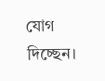যোগ দিচ্ছেন।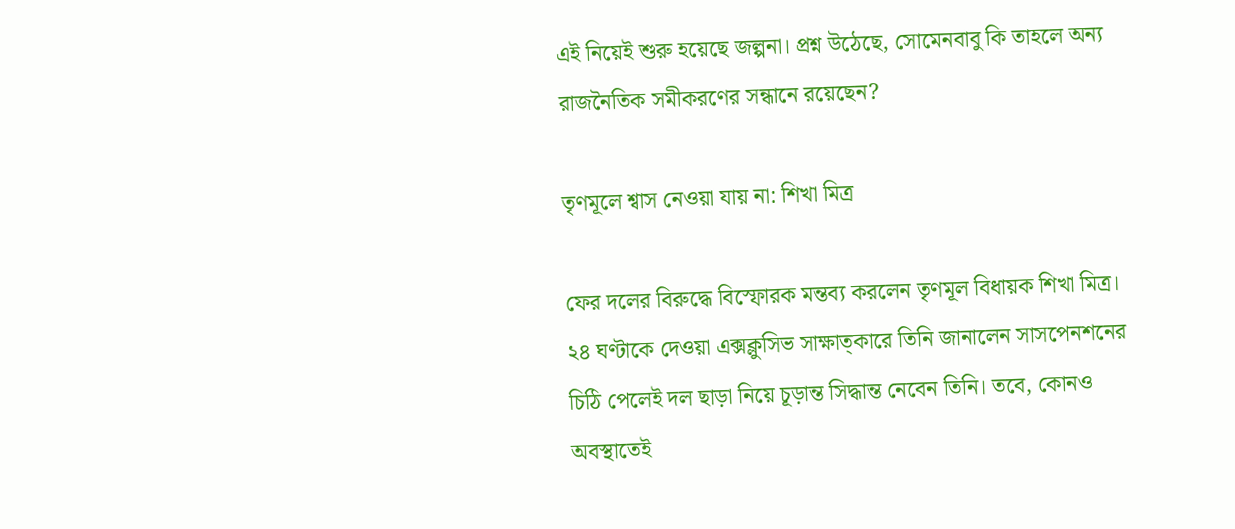এই নিয়েই শুরু হয়েছে জল্পনা। প্রশ্ন উঠেছে, সোমেনবাবু কি তাহলে অন্য রাজনৈতিক সমীকরণের সন্ধানে রয়েছেন?

তৃণমূলে শ্বাস নেওয়া যায় না: শিখা মিত্র

ফের দলের বিরুদ্ধে বিস্ফোরক মন্তব্য করলেন তৃণমূল বিধায়ক শিখা মিত্র। ২৪ ঘণ্টাকে দেওয়া এক্সক্লুসিভ সাক্ষাত্কারে তিনি জানালেন সাসপেনশনের চিঠি পেলেই দল ছাড়া নিয়ে চূড়ান্ত সিদ্ধান্ত নেবেন তিনি। তবে, কোনও অবস্থাতেই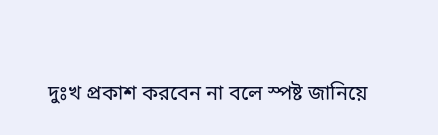দুঃখ প্রকাশ করবেন না বলে স্পষ্ট জানিয়ে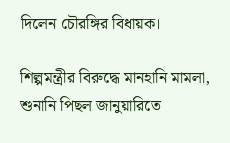দিলেন চৌরঙ্গির বিধায়ক।

শিল্পমন্ত্রীর বিরুদ্ধে মানহানি মামলা, শুনানি পিছল জানুয়ারিতে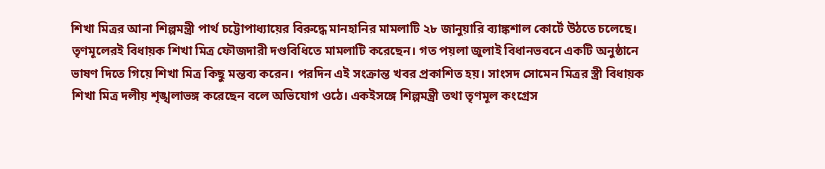শিখা মিত্রর আনা শিল্পমন্ত্রী পার্থ চট্টোপাধ্যায়ের বিরুদ্ধে মানহানির মামলাটি ২৮ জানুয়ারি ব্যাঙ্কশাল কোর্টে উঠতে চলেছে। তৃণমূলেরই বিধায়ক শিখা মিত্র ফৌজদারী দণ্ডবিধিতে মামলাটি করেছেন। গত পয়লা জুলাই বিধানভবনে একটি অনুষ্ঠানে ভাষণ দিতে গিয়ে শিখা মিত্র কিছু মন্তব্য করেন। পরদিন এই সংক্রান্ত খবর প্রকাশিত হয়। সাংসদ সোমেন মিত্রর স্ত্রী বিধায়ক শিখা মিত্র দলীয় শৃঙ্খলাভঙ্গ করেছেন বলে অভিযোগ ওঠে। একইসঙ্গে শিল্পমন্ত্রী তথা তৃণমূল কংগ্রেস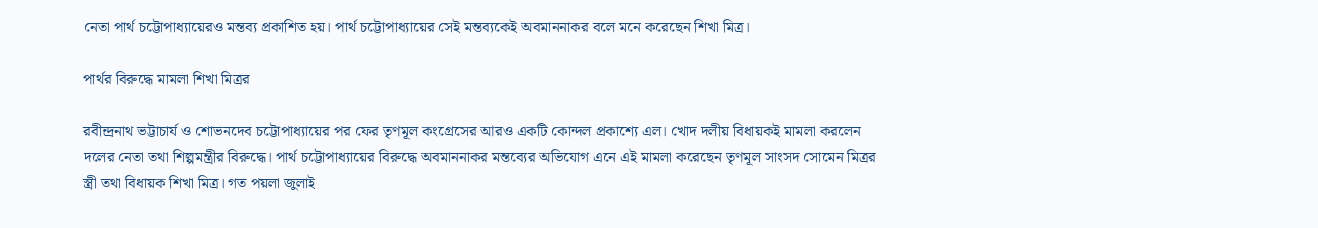নেতা পার্থ চট্টোপাধ্যায়েরও মন্তব্য প্রকাশিত হয়। পার্থ চট্টোপাধ্যায়ের সেই মন্তব্যকেই অবমাননাকর বলে মনে করেছেন শিখা মিত্র।

পার্থর বিরুদ্ধে মামলা শিখা মিত্রর

রবীন্দ্রনাথ ভট্টাচার্য ও শোভনদেব চট্টোপাধ্যায়ের পর ফের তৃণমূল কংগ্রেসের আরও একটি কোন্দল প্রকাশ্যে এল। খোদ দলীয় বিধায়কই মামলা করলেন দলের নেতা তথা শিল্পমন্ত্রীর বিরুদ্ধে। পার্থ চট্টোপাধ্যায়ের বিরুদ্ধে অবমাননাকর মন্তব্যের অভিযোগ এনে এই মামলা করেছেন তৃণমূল সাংসদ সোমেন মিত্রর স্ত্রী তথা বিধায়ক শিখা মিত্র। গত পয়লা জুলাই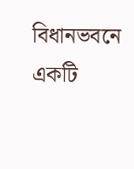বিধানভবনে একটি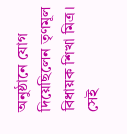অনুষ্ঠানে যোগ দিয়েছিলেন তৃণমূল বিধায়ক শিখা মিত্র। সেই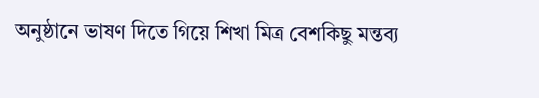অনুষ্ঠানে ভাষণ দিতে গিয়ে শিখা মিত্র বেশকিছু মন্তব্য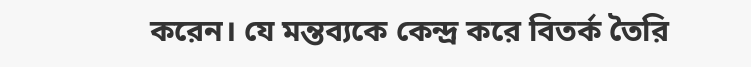করেন। যে মন্তব্যকে কেন্দ্র করে বিতর্ক তৈরি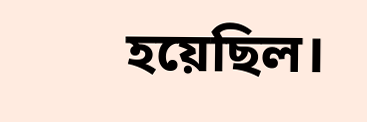হয়েছিল।